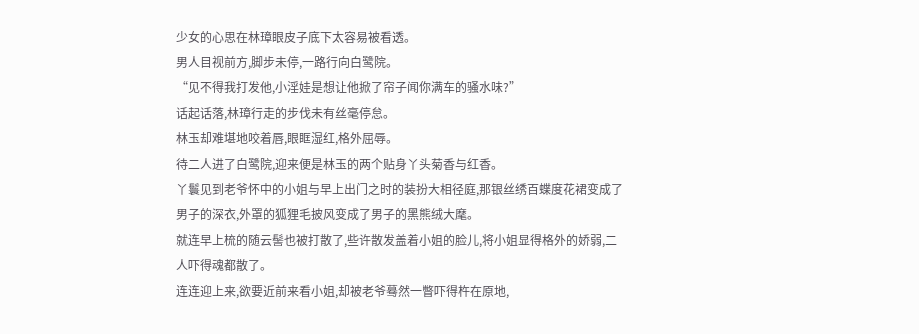少女的心思在林璋眼皮子底下太容易被看透。
男人目视前方,脚步未停,一路行向白鹭院。
“见不得我打发他,小淫娃是想让他掀了帘子闻你满车的骚水味?”
话起话落,林璋行走的步伐未有丝毫停怠。
林玉却难堪地咬着唇,眼眶湿红,格外屈辱。
待二人进了白鹭院,迎来便是林玉的两个贴身丫头菊香与红香。
丫鬟见到老爷怀中的小姐与早上出门之时的装扮大相径庭,那银丝绣百蝶度花裙变成了男子的深衣,外罩的狐狸毛披风变成了男子的黑熊绒大麾。
就连早上梳的随云髻也被打散了,些许散发盖着小姐的脸儿,将小姐显得格外的娇弱,二人吓得魂都散了。
连连迎上来,欲要近前来看小姐,却被老爷蓦然一瞥吓得杵在原地,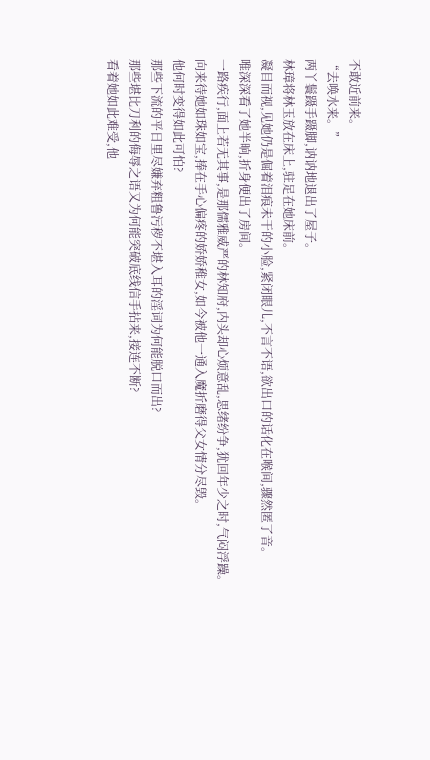不敢近前来。
“去唤水来。”
两丫鬟蹑手蹑脚,讷讷地退出了屋子。
林璋将林玉放在床上,驻足在她床前。
凝目而视,见她仍是倔着泪痕未干的小脸,紧闭眼儿,不言不语,欲出口的话化在喉间,骤然匿了音。
唯深深看了她半晌,折身便出了房间。
一路疾行,面上若无其事,是那儒雅威严的林知府,内头却心烦意乱,思绪纷争,犹回年少之时,气闷浮躁。
向来待她如珠如宝,捧在手心偏疼的娇娇稚女,如今被他一通入魔折磨得父女情分尽毁。
他何时变得如此可怕?
那些下流的平日里尽嫌弃粗鲁污秽不堪入耳的淫词为何能脱口而出?
那些堪比刀利的侮辱之语又为何能突破底线信手拈来,接连不断?
看着她如此难受,他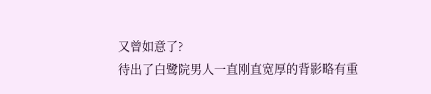又曾如意了?
待出了白鹭院男人一直刚直宽厚的背影略有重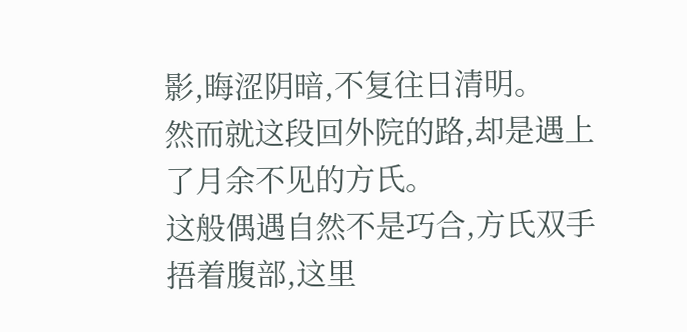影,晦涩阴暗,不复往日清明。
然而就这段回外院的路,却是遇上了月余不见的方氏。
这般偶遇自然不是巧合,方氏双手捂着腹部,这里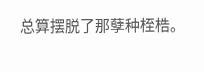总算摆脱了那孽种桎梏。